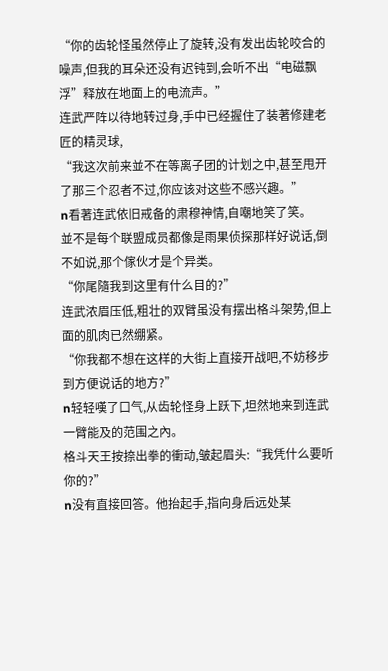“你的齿轮怪虽然停止了旋转,没有发出齿轮咬合的噪声,但我的耳朵还没有迟钝到,会听不出“电磁飘浮”释放在地面上的电流声。”
连武严阵以待地转过身,手中已经握住了装著修建老匠的精灵球,
“我这次前来並不在等离子团的计划之中,甚至甩开了那三个忍者不过,你应该对这些不感兴趣。”
n看著连武依旧戒备的肃穆神情,自嘲地笑了笑。
並不是每个联盟成员都像是雨果侦探那样好说话,倒不如说,那个傢伙才是个异类。
“你尾隨我到这里有什么目的?”
连武浓眉压低,粗壮的双臂虽没有摆出格斗架势,但上面的肌肉已然绷紧。
“你我都不想在这样的大街上直接开战吧,不妨移步到方便说话的地方?”
n轻轻嘆了口气,从齿轮怪身上跃下,坦然地来到连武一臂能及的范围之內。
格斗天王按捺出拳的衝动,皱起眉头:“我凭什么要听你的?”
n没有直接回答。他抬起手,指向身后远处某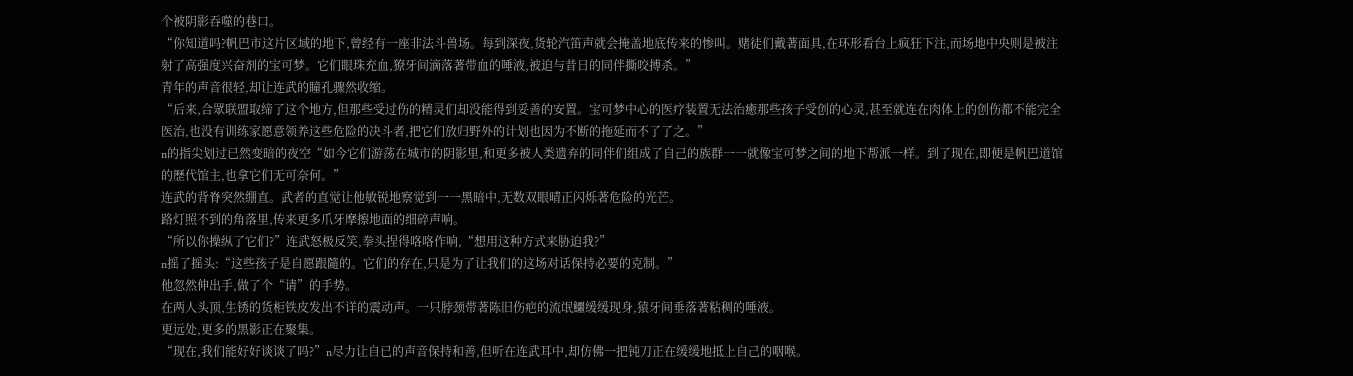个被阴影吞噬的巷口。
“你知道吗?帆巴市这片区域的地下,曾经有一座非法斗兽场。每到深夜,货轮汽笛声就会掩盖地底传来的惨叫。赌徒们戴著面具,在环形看台上疯狂下注,而场地中央则是被注射了高强度兴奋剂的宝可梦。它们眼珠充血,獠牙间滴落著带血的唾液,被迫与昔日的同伴撕咬搏杀。”
青年的声音很轻,却让连武的瞳孔骤然收缩。
“后来,合眾联盟取缔了这个地方,但那些受过伤的精灵们却没能得到妥善的安置。宝可梦中心的医疗装置无法治癒那些孩子受创的心灵,甚至就连在肉体上的创伤都不能完全医治,也没有训练家愿意领养这些危险的决斗者,把它们放归野外的计划也因为不断的拖延而不了了之。”
n的指尖划过已然变暗的夜空“如今它们游荡在城市的阴影里,和更多被人类遗弃的同伴们组成了自己的族群一一就像宝可梦之间的地下帮派一样。到了现在,即便是帆巴道馆的歷代馆主,也拿它们无可奈何。”
连武的背脊突然绷直。武者的直觉让他敏锐地察觉到一一黑暗中,无数双眼晴正闪烁著危险的光芒。
路灯照不到的角落里,传来更多爪牙摩擦地面的细碎声响。
“所以你操纵了它们?”连武怒极反笑,拳头捏得咯咯作响,“想用这种方式来胁迫我?”
n摇了摇头:“这些孩子是自愿跟隨的。它们的存在,只是为了让我们的这场对话保持必要的克制。”
他忽然伸出手,做了个“请”的手势。
在两人头顶,生锈的货柜铁皮发出不详的震动声。一只脖颈带著陈旧伤疤的流氓鱷缓缓现身,猿牙间垂落著粘稠的唾液。
更远处,更多的黑影正在聚集。
“现在,我们能好好谈谈了吗?”n尽力让自已的声音保持和善,但听在连武耳中,却仿佛一把钝刀正在缓缓地抵上自己的咽喉。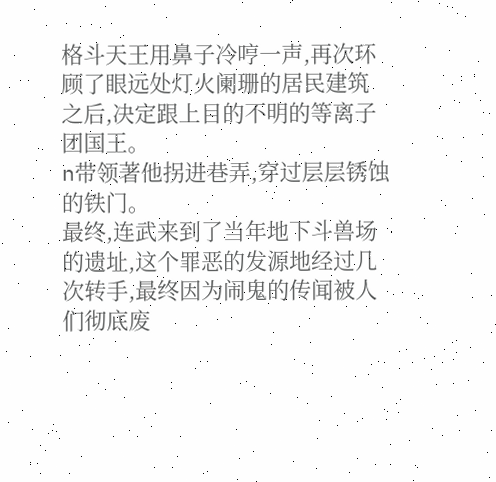格斗天王用鼻子冷哼一声,再次环顾了眼远处灯火阑珊的居民建筑之后,决定跟上目的不明的等离子团国王。
n带领著他拐进巷弄,穿过层层锈蚀的铁门。
最终,连武来到了当年地下斗兽场的遗址,这个罪恶的发源地经过几次转手,最终因为闹鬼的传闻被人们彻底废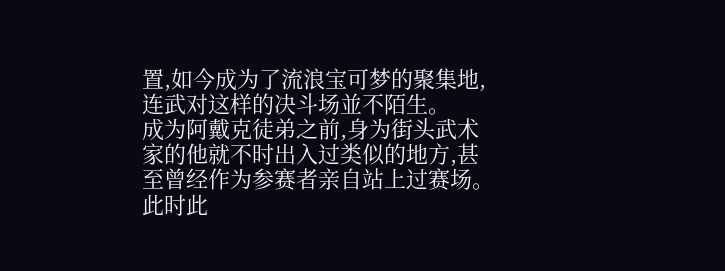置,如今成为了流浪宝可梦的聚集地,
连武对这样的决斗场並不陌生。
成为阿戴克徒弟之前,身为街头武术家的他就不时出入过类似的地方,甚至曾经作为参赛者亲自站上过赛场。
此时此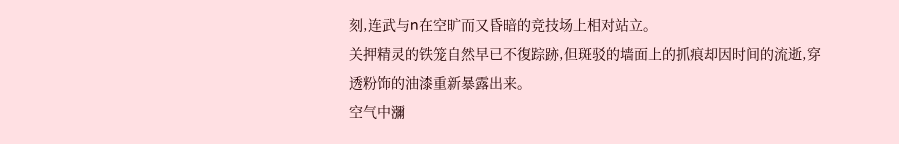刻,连武与n在空旷而又昏暗的竞技场上相对站立。
关押精灵的铁笼自然早已不復踪跡,但斑驳的墙面上的抓痕却因时间的流逝,穿透粉饰的油漆重新暴露出来。
空气中瀰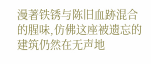漫著铁锈与陈旧血跡混合的腥味,仿佛这座被遗忘的建筑仍然在无声地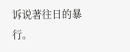诉说著往日的暴行。